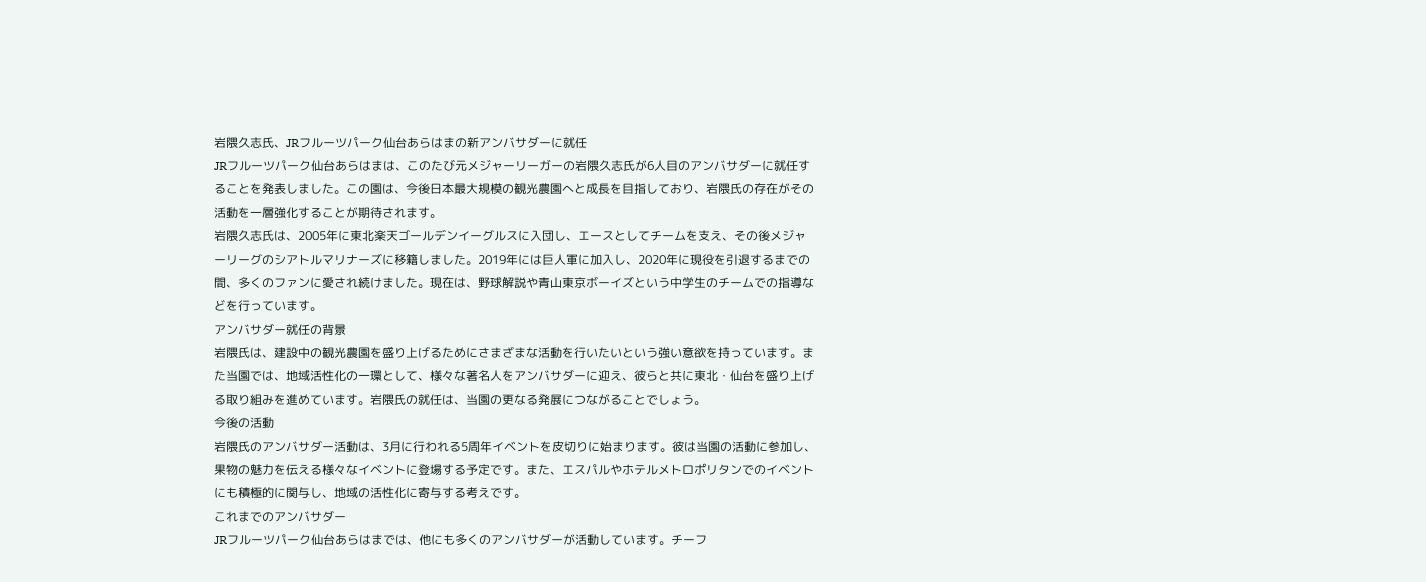岩隈久志氏、JRフルーツパーク仙台あらはまの新アンバサダーに就任
JRフルーツパーク仙台あらはまは、このたび元メジャーリーガーの岩隈久志氏が6人目のアンバサダーに就任することを発表しました。この園は、今後日本最大規模の観光農園へと成長を目指しており、岩隈氏の存在がその活動を一層強化することが期待されます。
岩隈久志氏は、2005年に東北楽天ゴールデンイーグルスに入団し、エースとしてチームを支え、その後メジャーリーグのシアトルマリナーズに移籍しました。2019年には巨人軍に加入し、2020年に現役を引退するまでの間、多くのファンに愛され続けました。現在は、野球解説や青山東京ボーイズという中学生のチームでの指導などを行っています。
アンバサダー就任の背景
岩隈氏は、建設中の観光農園を盛り上げるためにさまざまな活動を行いたいという強い意欲を持っています。また当園では、地域活性化の一環として、様々な著名人をアンバサダーに迎え、彼らと共に東北・仙台を盛り上げる取り組みを進めています。岩隈氏の就任は、当園の更なる発展につながることでしょう。
今後の活動
岩隈氏のアンバサダー活動は、3月に行われる5周年イベントを皮切りに始まります。彼は当園の活動に参加し、果物の魅力を伝える様々なイベントに登場する予定です。また、エスパルやホテルメトロポリタンでのイベントにも積極的に関与し、地域の活性化に寄与する考えです。
これまでのアンバサダー
JRフルーツパーク仙台あらはまでは、他にも多くのアンバサダーが活動しています。チーフ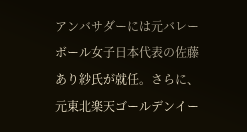アンバサダーには元バレーボール女子日本代表の佐藤あり紗氏が就任。さらに、元東北楽天ゴールデンイー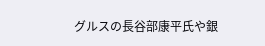グルスの長谷部康平氏や銀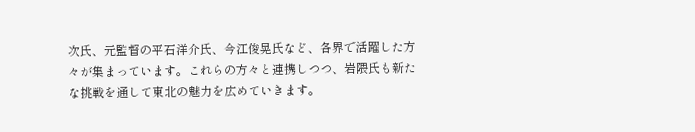次氏、元監督の平石洋介氏、今江俊晃氏など、各界で活躍した方々が集まっています。これらの方々と連携しつつ、岩隈氏も新たな挑戦を通して東北の魅力を広めていきます。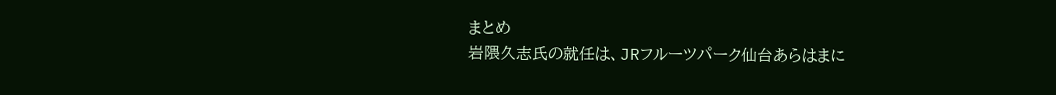まとめ
岩隈久志氏の就任は、JRフルーツパーク仙台あらはまに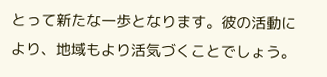とって新たな一歩となります。彼の活動により、地域もより活気づくことでしょう。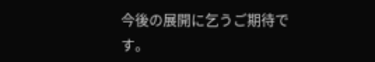今後の展開に乞うご期待です。